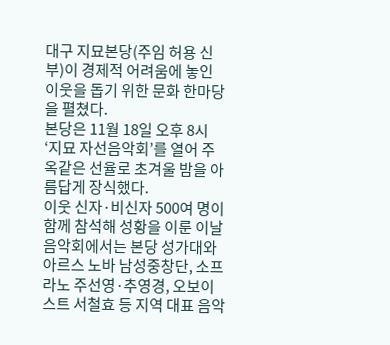대구 지묘본당(주임 허용 신부)이 경제적 어려움에 놓인 이웃을 돕기 위한 문화 한마당을 펼쳤다.
본당은 11월 18일 오후 8시 ‘지묘 자선음악회’를 열어 주옥같은 선율로 초겨울 밤을 아름답게 장식했다.
이웃 신자·비신자 500여 명이 함께 참석해 성황을 이룬 이날 음악회에서는 본당 성가대와 아르스 노바 남성중창단, 소프라노 주선영·추영경, 오보이스트 서철효 등 지역 대표 음악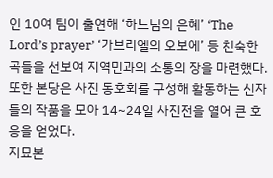인 10여 팀이 출연해 ‘하느님의 은혜’ ‘The Lord’s prayer’ ‘가브리엘의 오보에’ 등 친숙한 곡들을 선보여 지역민과의 소통의 장을 마련했다.
또한 본당은 사진 동호회를 구성해 활동하는 신자들의 작품을 모아 14~24일 사진전을 열어 큰 호응을 얻었다.
지묘본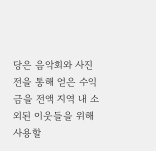당은 음악회와 사진전을 통해 얻은 수익금을 전액 지역 내 소외된 이웃들을 위해 사용할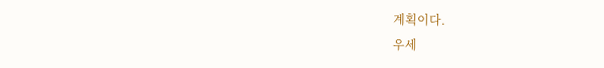계획이다.
우세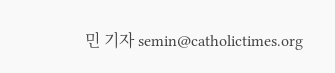민 기자 semin@catholictimes.org